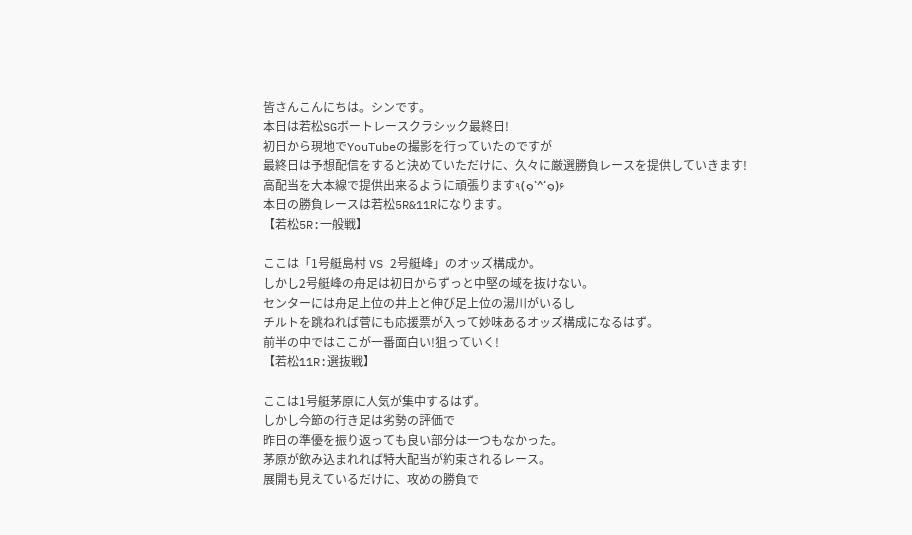皆さんこんにちは。シンです。
本日は若松SGボートレースクラシック最終日!
初日から現地でYouTubeの撮影を行っていたのですが
最終日は予想配信をすると決めていただけに、久々に厳選勝負レースを提供していきます!
高配当を大本線で提供出来るように頑張ります٩(๑`^´๑)۶
本日の勝負レースは若松5R&11Rになります。
【若松5R:一般戦】

ここは「1号艇島村 VS 2号艇峰」のオッズ構成か。
しかし2号艇峰の舟足は初日からずっと中堅の域を抜けない。
センターには舟足上位の井上と伸び足上位の湯川がいるし
チルトを跳ねれば菅にも応援票が入って妙味あるオッズ構成になるはず。
前半の中ではここが一番面白い!狙っていく!
【若松11R:選抜戦】

ここは1号艇茅原に人気が集中するはず。
しかし今節の行き足は劣勢の評価で
昨日の準優を振り返っても良い部分は一つもなかった。
茅原が飲み込まれれば特大配当が約束されるレース。
展開も見えているだけに、攻めの勝負で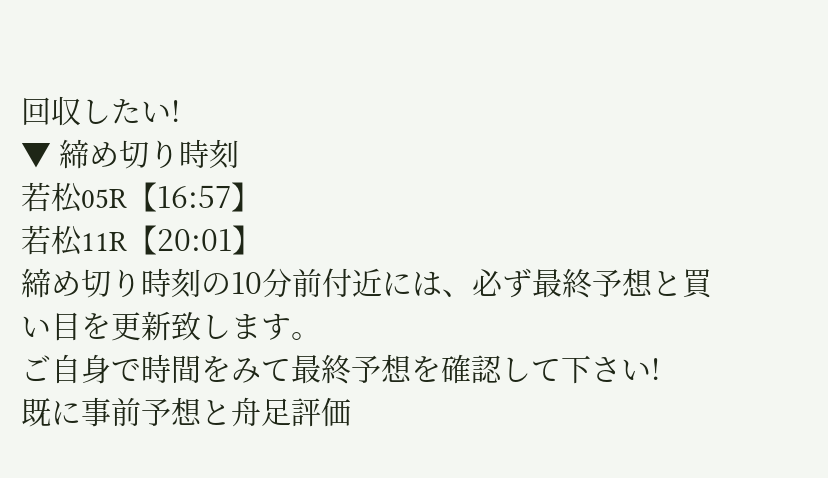回収したい!
▼ 締め切り時刻
若松05R【16:57】
若松11R【20:01】
締め切り時刻の10分前付近には、必ず最終予想と買い目を更新致します。
ご自身で時間をみて最終予想を確認して下さい!
既に事前予想と舟足評価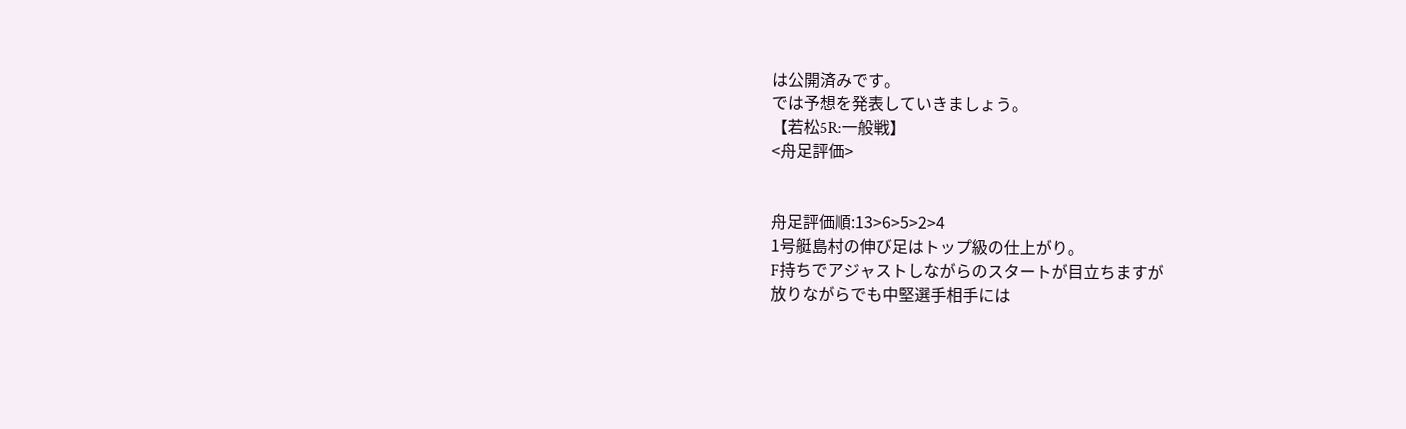は公開済みです。
では予想を発表していきましょう。
【若松5R:一般戦】
<舟足評価>


舟足評価順:13>6>5>2>4
1号艇島村の伸び足はトップ級の仕上がり。
F持ちでアジャストしながらのスタートが目立ちますが
放りながらでも中堅選手相手には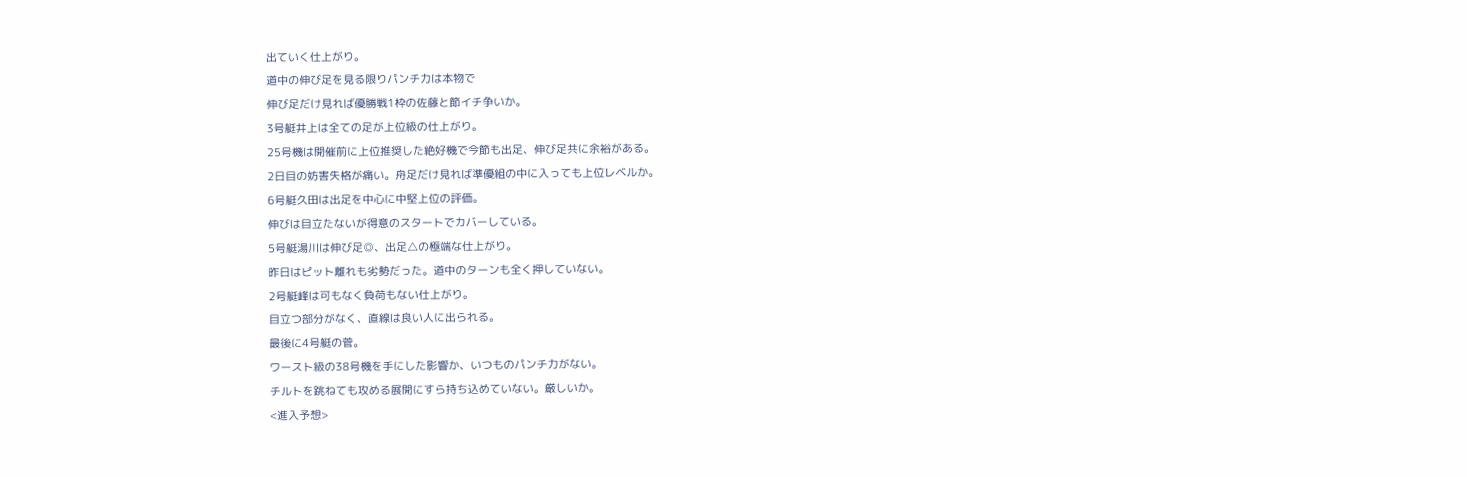出ていく仕上がり。
道中の伸び足を見る限りパンチ力は本物で
伸び足だけ見れば優勝戦1枠の佐藤と節イチ争いか。
3号艇井上は全ての足が上位級の仕上がり。
25号機は開催前に上位推奨した絶好機で今節も出足、伸び足共に余裕がある。
2日目の妨害失格が痛い。舟足だけ見れば準優組の中に入っても上位レベルか。
6号艇久田は出足を中心に中堅上位の評価。
伸びは目立たないが得意のスタートでカバーしている。
5号艇湯川は伸び足◎、出足△の極端な仕上がり。
昨日はピット離れも劣勢だった。道中のターンも全く押していない。
2号艇峰は可もなく負荷もない仕上がり。
目立つ部分がなく、直線は良い人に出られる。
最後に4号艇の菅。
ワースト級の38号機を手にした影響か、いつものパンチ力がない。
チルトを跳ねても攻める展開にすら持ち込めていない。厳しいか。
<進入予想>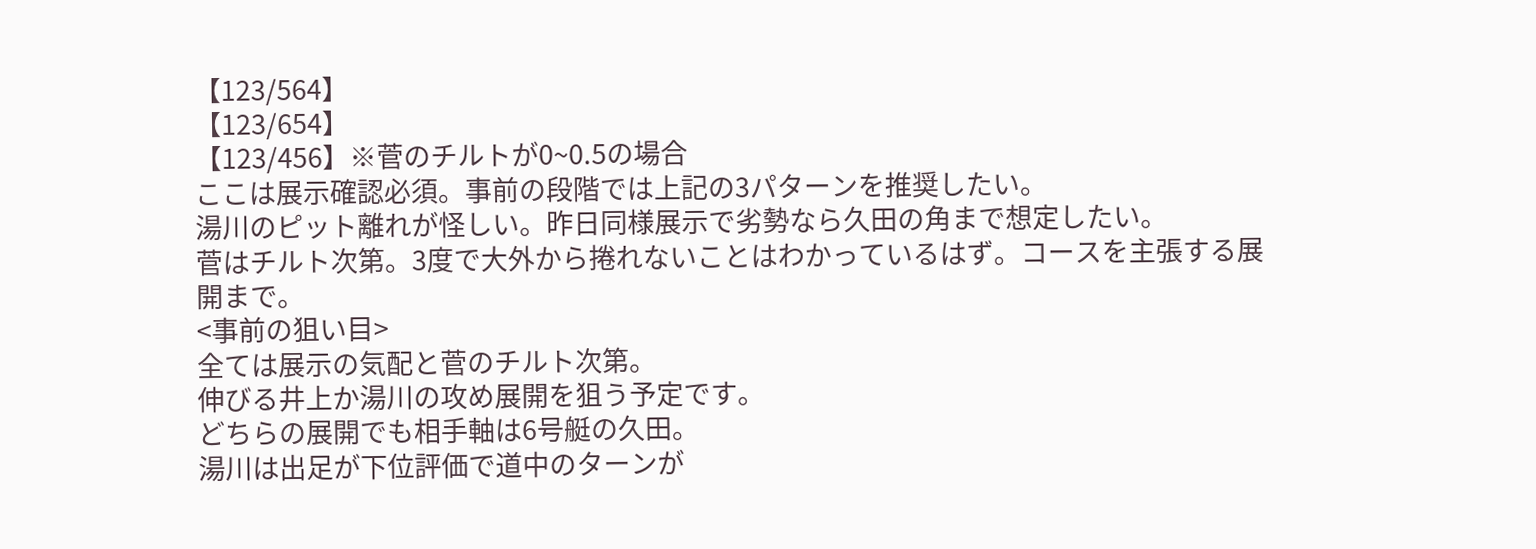【123/564】
【123/654】
【123/456】※菅のチルトが0~0.5の場合
ここは展示確認必須。事前の段階では上記の3パターンを推奨したい。
湯川のピット離れが怪しい。昨日同様展示で劣勢なら久田の角まで想定したい。
菅はチルト次第。3度で大外から捲れないことはわかっているはず。コースを主張する展開まで。
<事前の狙い目>
全ては展示の気配と菅のチルト次第。
伸びる井上か湯川の攻め展開を狙う予定です。
どちらの展開でも相手軸は6号艇の久田。
湯川は出足が下位評価で道中のターンが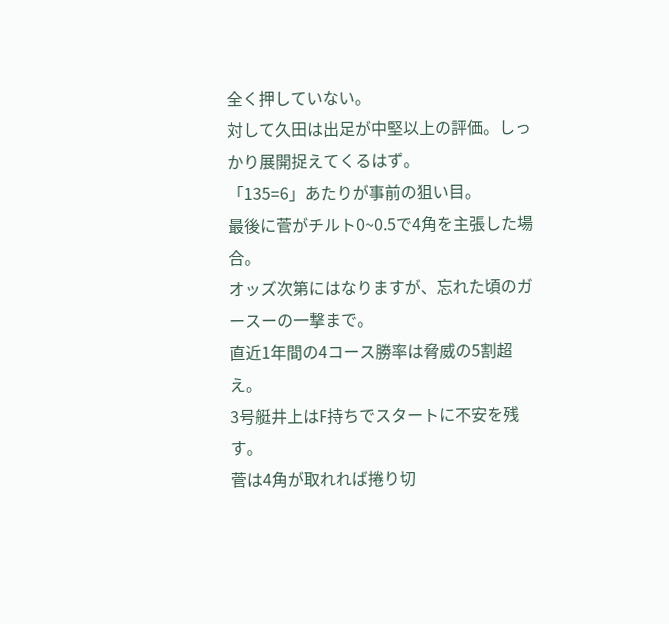全く押していない。
対して久田は出足が中堅以上の評価。しっかり展開捉えてくるはず。
「135=6」あたりが事前の狙い目。
最後に菅がチルト0~0.5で4角を主張した場合。
オッズ次第にはなりますが、忘れた頃のガースーの一撃まで。
直近1年間の4コース勝率は脅威の5割超え。
3号艇井上はF持ちでスタートに不安を残す。
菅は4角が取れれば捲り切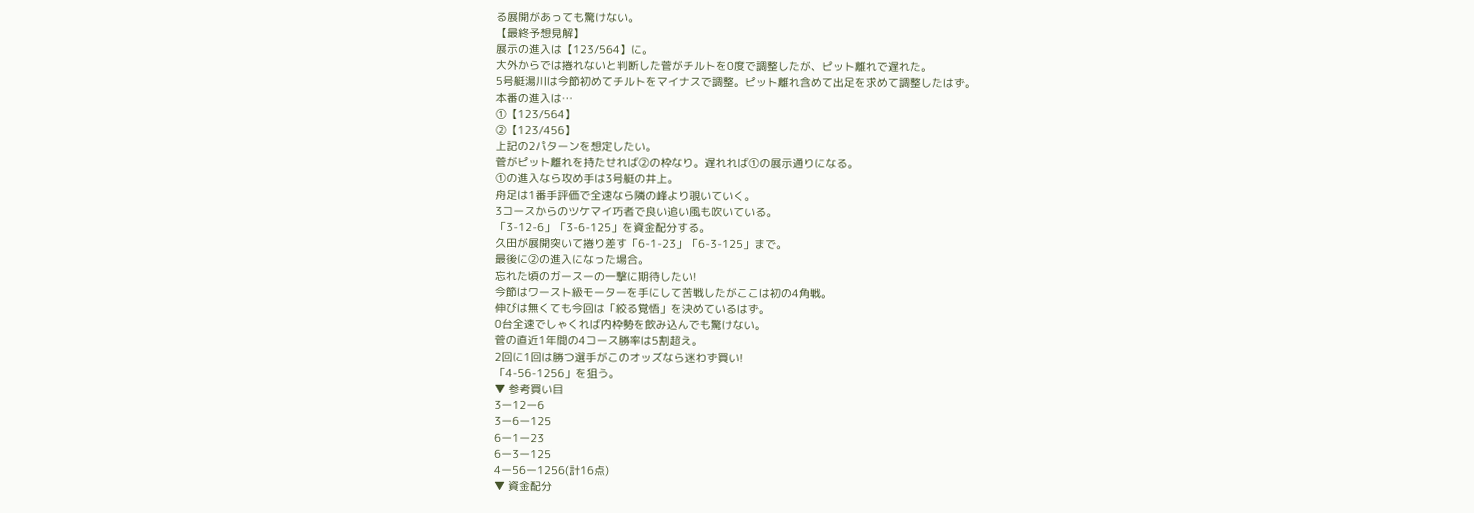る展開があっても驚けない。
【最終予想見解】
展示の進入は【123/564】に。
大外からでは捲れないと判断した菅がチルトを0度で調整したが、ピット離れで遅れた。
5号艇湯川は今節初めてチルトをマイナスで調整。ピット離れ含めて出足を求めて調整したはず。
本番の進入は…
①【123/564】
②【123/456】
上記の2パターンを想定したい。
菅がピット離れを持たせれば②の枠なり。遅れれば①の展示通りになる。
①の進入なら攻め手は3号艇の井上。
舟足は1番手評価で全速なら隣の峰より覗いていく。
3コースからのツケマイ巧者で良い追い風も吹いている。
「3-12-6」「3-6-125」を資金配分する。
久田が展開突いて捲り差す「6-1-23」「6-3-125」まで。
最後に②の進入になった場合。
忘れた頃のガースーの一撃に期待したい!
今節はワースト級モーターを手にして苦戦したがここは初の4角戦。
伸びは無くても今回は「絞る覚悟」を決めているはず。
0台全速でしゃくれば内枠勢を飲み込んでも驚けない。
菅の直近1年間の4コース勝率は5割超え。
2回に1回は勝つ選手がこのオッズなら迷わず買い!
「4-56-1256」を狙う。
▼ 参考買い目
3ー12ー6
3ー6ー125
6ー1ー23
6ー3ー125
4ー56ー1256(計16点)
▼ 資金配分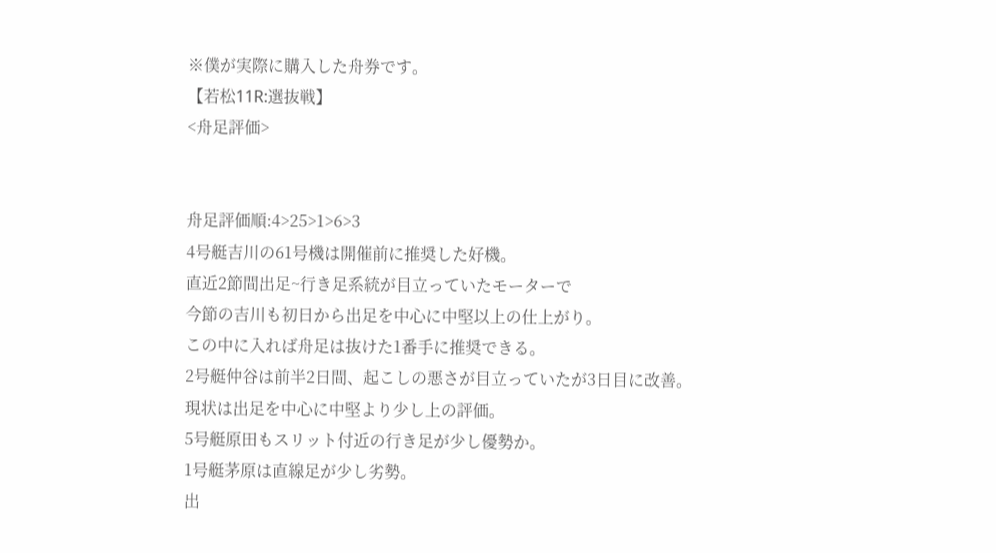※僕が実際に購入した舟券です。
【若松11R:選抜戦】
<舟足評価>


舟足評価順:4>25>1>6>3
4号艇吉川の61号機は開催前に推奨した好機。
直近2節間出足~行き足系統が目立っていたモーターで
今節の吉川も初日から出足を中心に中堅以上の仕上がり。
この中に入れば舟足は抜けた1番手に推奨できる。
2号艇仲谷は前半2日間、起こしの悪さが目立っていたが3日目に改善。
現状は出足を中心に中堅より少し上の評価。
5号艇原田もスリット付近の行き足が少し優勢か。
1号艇茅原は直線足が少し劣勢。
出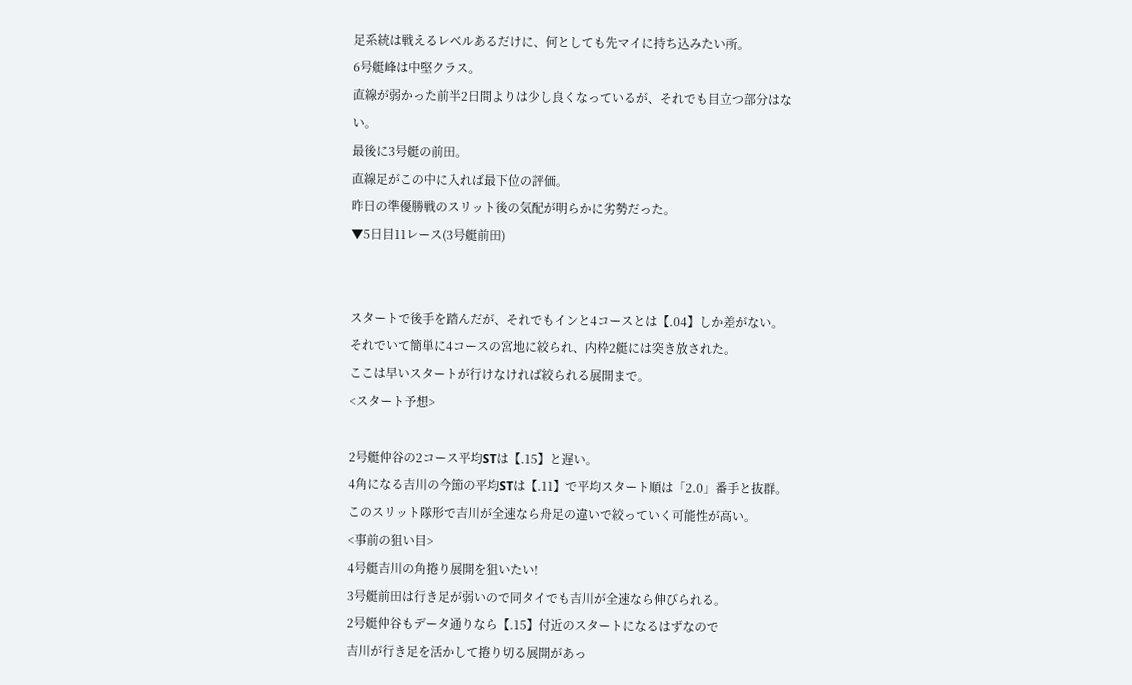足系統は戦えるレベルあるだけに、何としても先マイに持ち込みたい所。
6号艇峰は中堅クラス。
直線が弱かった前半2日間よりは少し良くなっているが、それでも目立つ部分はない。
最後に3号艇の前田。
直線足がこの中に入れば最下位の評価。
昨日の準優勝戦のスリット後の気配が明らかに劣勢だった。
▼5日目11レース(3号艇前田)


スタートで後手を踏んだが、それでもインと4コースとは【.04】しか差がない。
それでいて簡単に4コースの宮地に絞られ、内枠2艇には突き放された。
ここは早いスタートが行けなければ絞られる展開まで。
<スタート予想>

2号艇仲谷の2コース平均STは【.15】と遅い。
4角になる吉川の今節の平均STは【.11】で平均スタート順は「2.0」番手と抜群。
このスリット隊形で吉川が全速なら舟足の違いで絞っていく可能性が高い。
<事前の狙い目>
4号艇吉川の角捲り展開を狙いたい!
3号艇前田は行き足が弱いので同タイでも吉川が全速なら伸びられる。
2号艇仲谷もデータ通りなら【.15】付近のスタートになるはずなので
吉川が行き足を活かして捲り切る展開があっ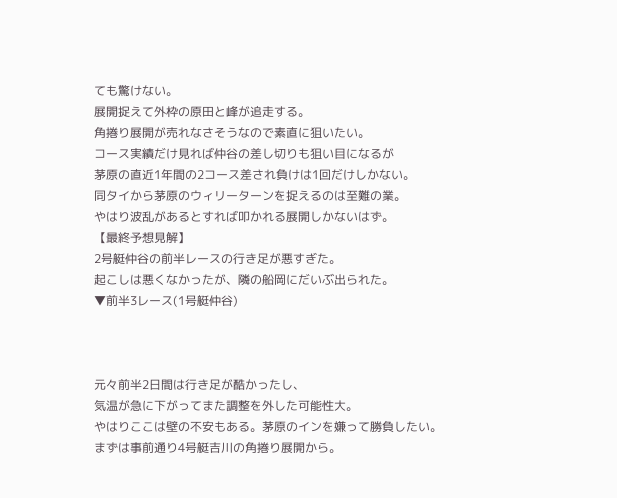ても驚けない。
展開捉えて外枠の原田と峰が追走する。
角捲り展開が売れなさそうなので素直に狙いたい。
コース実績だけ見れば仲谷の差し切りも狙い目になるが
茅原の直近1年間の2コース差され負けは1回だけしかない。
同タイから茅原のウィリーターンを捉えるのは至難の業。
やはり波乱があるとすれば叩かれる展開しかないはず。
【最終予想見解】
2号艇仲谷の前半レースの行き足が悪すぎた。
起こしは悪くなかったが、隣の船岡にだいぶ出られた。
▼前半3レース(1号艇仲谷)



元々前半2日間は行き足が酷かったし、
気温が急に下がってまた調整を外した可能性大。
やはりここは壁の不安もある。茅原のインを嫌って勝負したい。
まずは事前通り4号艇吉川の角捲り展開から。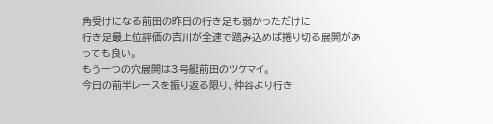角受けになる前田の昨日の行き足も弱かっただけに
行き足最上位評価の吉川が全速で踏み込めば捲り切る展開があっても良い。
もう一つの穴展開は3号艇前田のツケマイ。
今日の前半レースを振り返る限り、仲谷より行き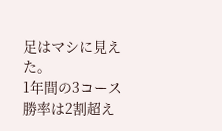足はマシに見えた。
1年間の3コース勝率は2割超え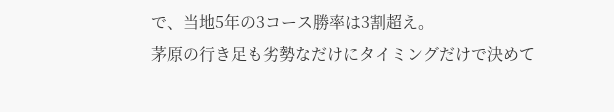で、当地5年の3コース勝率は3割超え。
茅原の行き足も劣勢なだけにタイミングだけで決めて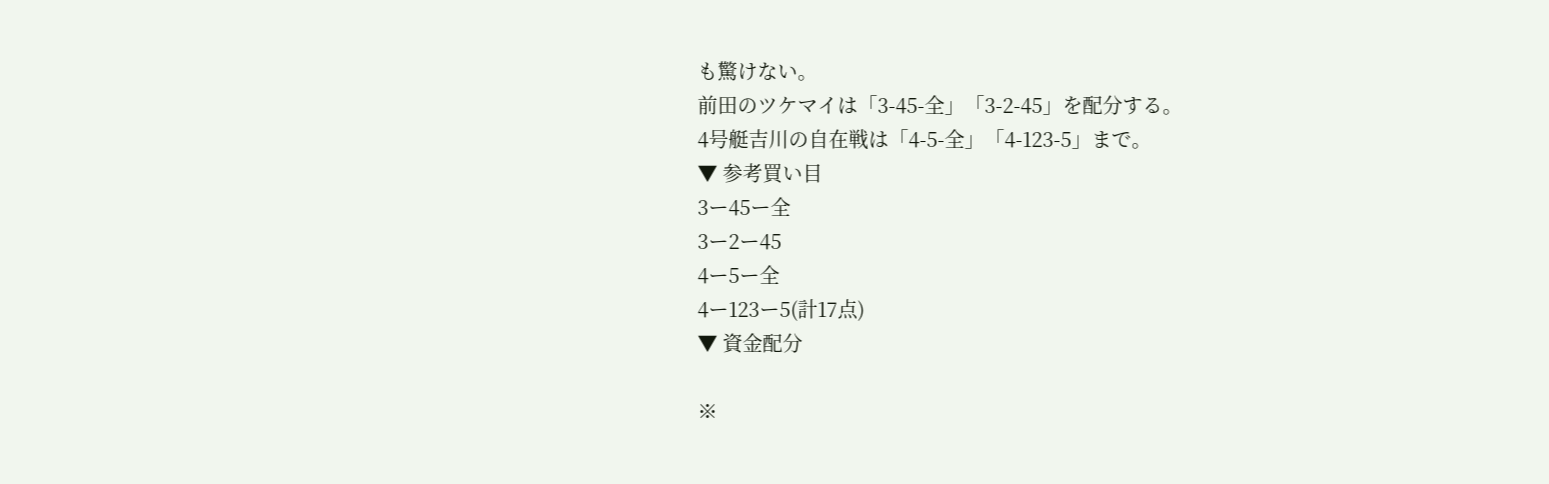も驚けない。
前田のツケマイは「3-45-全」「3-2-45」を配分する。
4号艇吉川の自在戦は「4-5-全」「4-123-5」まで。
▼ 参考買い目
3ー45ー全
3ー2ー45
4ー5ー全
4ー123ー5(計17点)
▼ 資金配分

※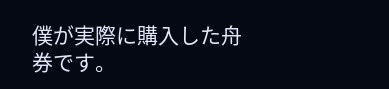僕が実際に購入した舟券です。